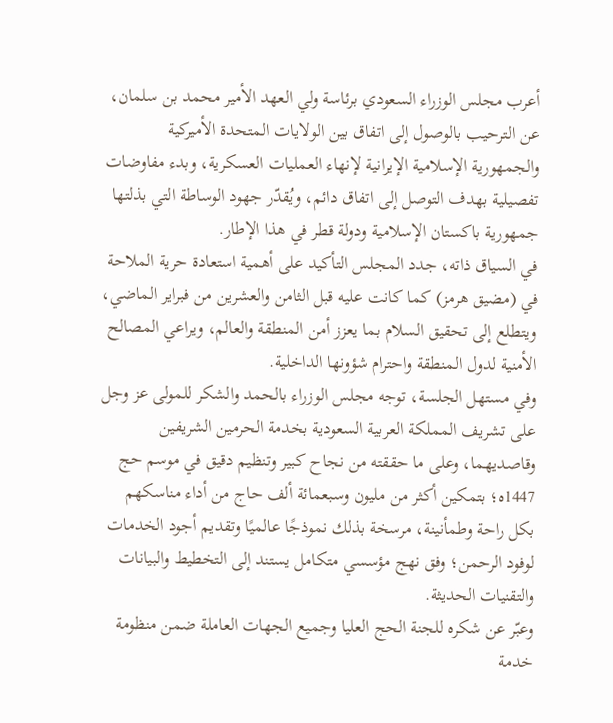أعرب مجلس الوزراء السعودي برئاسة ولي العهد الأمير محمد بن سلمان، عن الترحيب بالوصول إلى اتفاق بين الولايات المتحدة الأميركية والجمهورية الإسلامية الإيرانية لإنهاء العمليات العسكرية، وبدء مفاوضات تفصيلية بهدف التوصل إلى اتفاق دائم، ويُقدّر جهود الوساطة التي بذلتها جمهورية باكستان الإسلامية ودولة قطر في هذا الإطار.
في السياق ذاته، جدد المجلس التأكيد على أهمية استعادة حرية الملاحة في (مضيق هرمز) كما كانت عليه قبل الثامن والعشرين من فبراير الماضي، ويتطلع إلى تحقيق السلام بما يعزز أمن المنطقة والعالم، ويراعي المصالح الأمنية لدول المنطقة واحترام شؤونها الداخلية.
وفي مستهل الجلسة، توجه مجلس الوزراء بالحمد والشكر للمولى عز وجل على تشريف المملكة العربية السعودية بخدمة الحرمين الشريفين وقاصديهما، وعلى ما حققته من نجاح كبير وتنظيم دقيق في موسم حج 1447ه؛ بتمكين أكثر من مليون وسبعمائة ألف حاج من أداء مناسكهم بكل راحة وطمأنينة، مرسخة بذلك نموذجًا عالميًا وتقديم أجود الخدمات لوفود الرحمن؛ وفق نهج مؤسسي متكامل يستند إلى التخطيط والبيانات والتقنيات الحديثة.
وعبّر عن شكره للجنة الحج العليا وجميع الجهات العاملة ضمن منظومة خدمة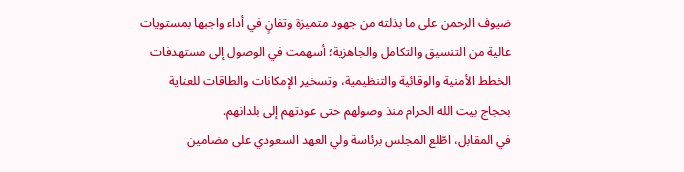ضيوف الرحمن على ما بذلته من جهود متميزة وتفانٍ في أداء واجبها بمستويات عالية من التنسيق والتكامل والجاهزية؛ أسهمت في الوصول إلى مستهدفات الخطط الأمنية والوقائية والتنظيمية، وتسخير الإمكانات والطاقات للعناية بحجاج بيت الله الحرام منذ وصولهم حتى عودتهم إلى بلدانهم.
في المقابل، اطّلع المجلس برئاسة ولي العهد السعودي على مضامين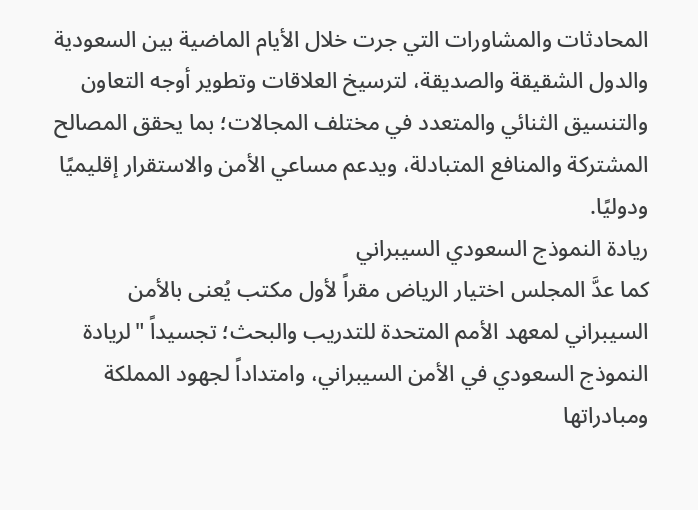المحادثات والمشاورات التي جرت خلال الأيام الماضية بين السعودية والدول الشقيقة والصديقة، لترسيخ العلاقات وتطوير أوجه التعاون والتنسيق الثنائي والمتعدد في مختلف المجالات؛ بما يحقق المصالح المشتركة والمنافع المتبادلة، ويدعم مساعي الأمن والاستقرار إقليميًا ودوليًا.
ريادة النموذج السعودي السيبراني
كما عدَّ المجلس اختيار الرياض مقراً لأول مكتب يُعنى بالأمن السيبراني لمعهد الأمم المتحدة للتدريب والبحث؛ تجسيداً "لريادة النموذج السعودي في الأمن السيبراني، وامتداداً لجهود المملكة ومبادراتها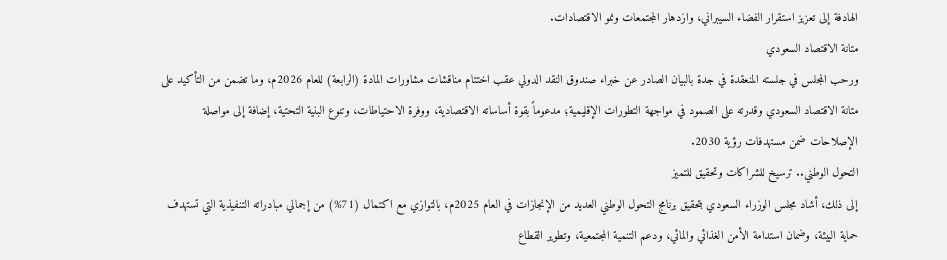الهادفة إلى تعزيز استقرار الفضاء السيبراني، وازدهار المجتمعات ونمو الاقتصادات.
متانة الاقتصاد السعودي
ورحب المجلس في جلسته المنعقدة في جدة بالبيان الصادر عن خبراء صندوق النقد الدولي عقب اختتام مناقشات مشاورات المادة (الرابعة) للعام 2026م، وما تضمن من التأكيد على متانة الاقتصاد السعودي وقدرته على الصمود في مواجهة التطورات الإقليمية؛ مدعوماً بقوة أساساته الاقتصادية، ووفرة الاحتياطات، وتنوع البنية التحتية، إضافة إلى مواصلة الإصلاحات ضمن مستهدفات رؤية 2030.
التحول الوطني.. ترسيخ للشراكات وتحقيق للتميز
إلى ذلك، أشاد مجلس الوزراء السعودي بتحقيق برنامج التحول الوطني العديد من الإنجازات في العام 2025م، بالتوازي مع اكتمال (71%) من إجمالي مبادراته التنفيذية التي تستهدف حماية البيئة، وضمان استدامة الأمن الغذائي والمائي، ودعم التنمية المجتمعية، وتطوير القطاع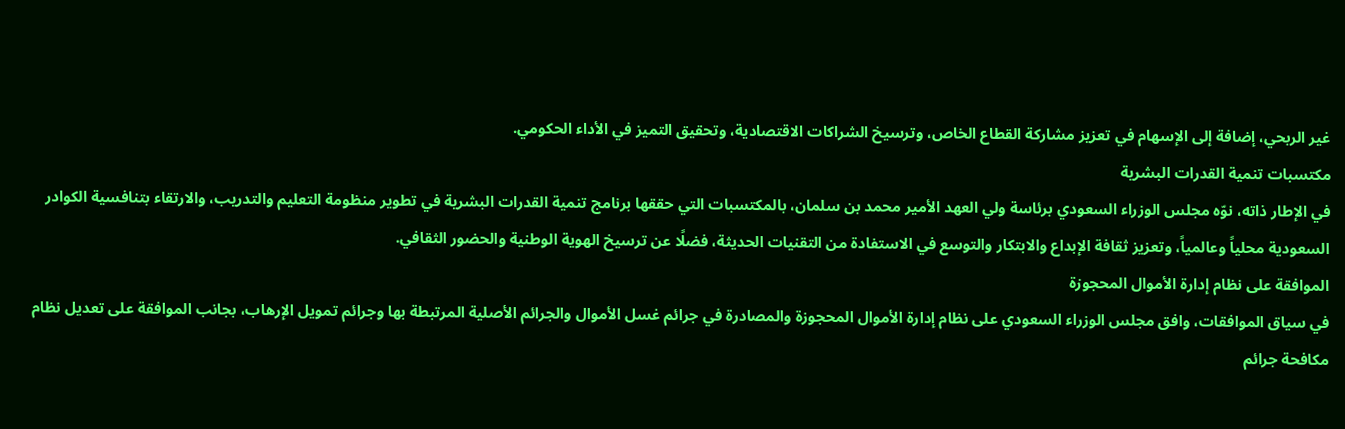غير الربحي، إضافة إلى الإسهام في تعزيز مشاركة القطاع الخاص، وترسيخ الشراكات الاقتصادية، وتحقيق التميز في الأداء الحكومي.
مكتسبات تنمية القدرات البشرية
في الإطار ذاته، نوّه مجلس الوزراء السعودي برئاسة ولي العهد الأمير محمد بن سلمان، بالمكتسبات التي حققها برنامج تنمية القدرات البشرية في تطوير منظومة التعليم والتدريب، والارتقاء بتنافسية الكوادر السعودية محلياً وعالمياً، وتعزيز ثقافة الإبداع والابتكار والتوسع في الاستفادة من التقنيات الحديثة، فضلًا عن ترسيخ الهوية الوطنية والحضور الثقافي.
الموافقة على نظام إدارة الأموال المحجوزة
في سياق الموافقات، وافق مجلس الوزراء السعودي على نظام إدارة الأموال المحجوزة والمصادرة في جرائم غسل الأموال والجرائم الأصلية المرتبطة بها وجرائم تمويل الإرهاب، بجانب الموافقة على تعديل نظام مكافحة جرائم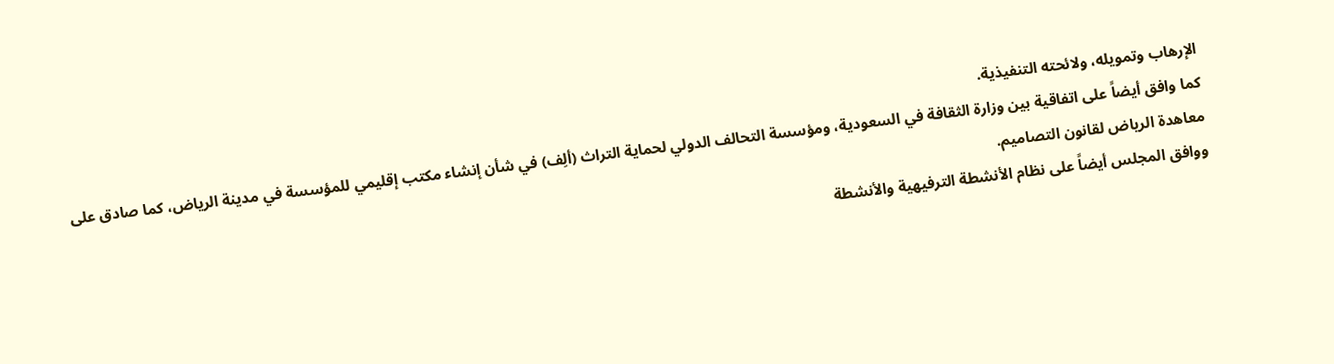الإرهاب وتمويله، ولائحته التنفيذية.
كما وافق أيضاً على اتفاقية بين وزارة الثقافة في السعودية، ومؤسسة التحالف الدولي لحماية التراث (ألِف) في شأن إنشاء مكتب إقليمي للمؤسسة في مدينة الرياض، كما صادق على معاهدة الرياض لقانون التصاميم.
ووافق المجلس أيضاً على نظام الأنشطة الترفيهية والأنشطة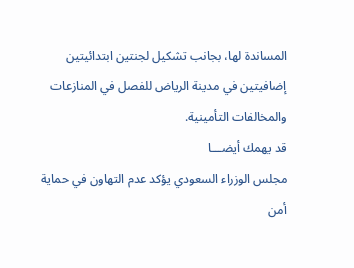المساندة لها، بجانب تشكيل لجنتين ابتدائيتين إضافيتين في مدينة الرياض للفصل في المنازعات والمخالفات التأمينية.
قد يهمك أيضـــا
مجلس الوزراء السعودي يؤكد عدم التهاون في حماية أمن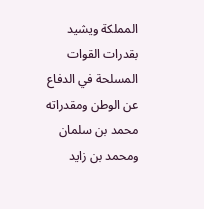المملكة ويشيد بقدرات القوات المسلحة في الدفاع عن الوطن ومقدراته
محمد بن سلمان ومحمد بن زايد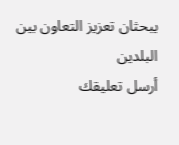يبحثان تعزيز التعاون بين البلدين
أرسل تعليقك